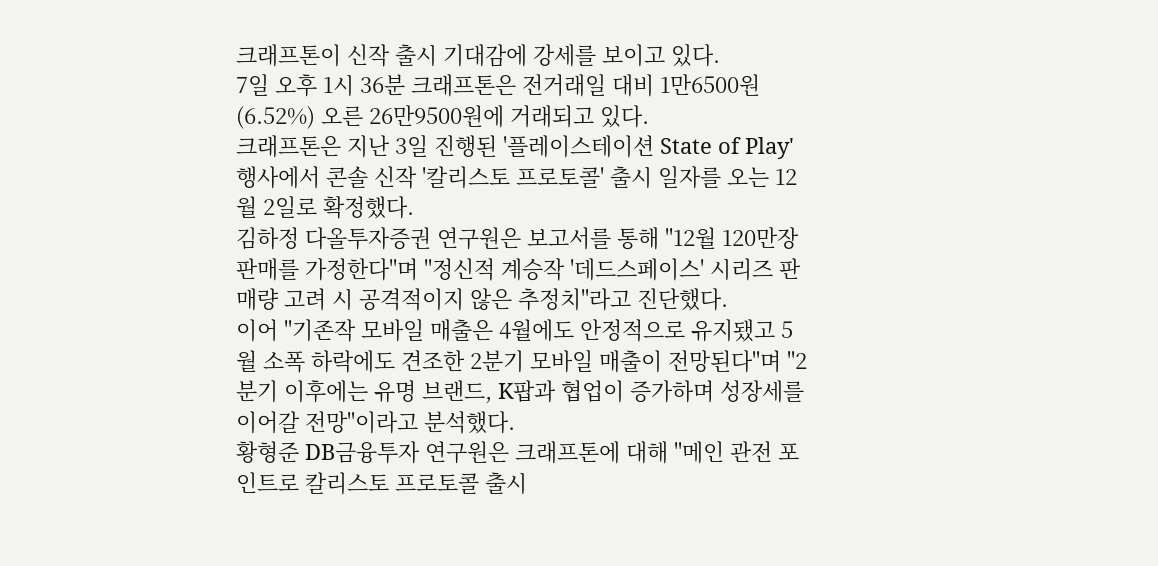크래프톤이 신작 출시 기대감에 강세를 보이고 있다.
7일 오후 1시 36분 크래프톤은 전거래일 대비 1만6500원(6.52%) 오른 26만9500원에 거래되고 있다.
크래프톤은 지난 3일 진행된 '플레이스테이션 State of Play' 행사에서 콘솔 신작 '칼리스토 프로토콜' 출시 일자를 오는 12월 2일로 확정했다.
김하정 다올투자증권 연구원은 보고서를 통해 "12월 120만장 판매를 가정한다"며 "정신적 계승작 '데드스페이스' 시리즈 판매량 고려 시 공격적이지 않은 추정치"라고 진단했다.
이어 "기존작 모바일 매출은 4월에도 안정적으로 유지됐고 5월 소폭 하락에도 견조한 2분기 모바일 매출이 전망된다"며 "2분기 이후에는 유명 브랜드, K팝과 협업이 증가하며 성장세를 이어갈 전망"이라고 분석했다.
황형준 DB금융투자 연구원은 크래프톤에 대해 "메인 관전 포인트로 칼리스토 프로토콜 출시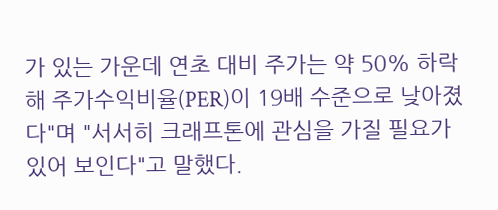가 있는 가운데 연초 대비 주가는 약 50% 하락해 주가수익비율(PER)이 19배 수준으로 낮아졌다"며 "서서히 크래프톤에 관심을 가질 필요가 있어 보인다"고 말했다.